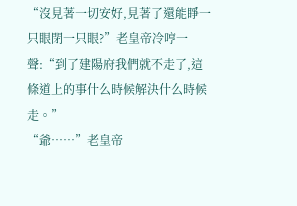“沒見著一切安好,見著了還能睜一只眼閉一只眼?”老皇帝冷哼一聲:“到了建陽府我們就不走了,這條道上的事什么時候解決什么時候走。”
“爺……”老皇帝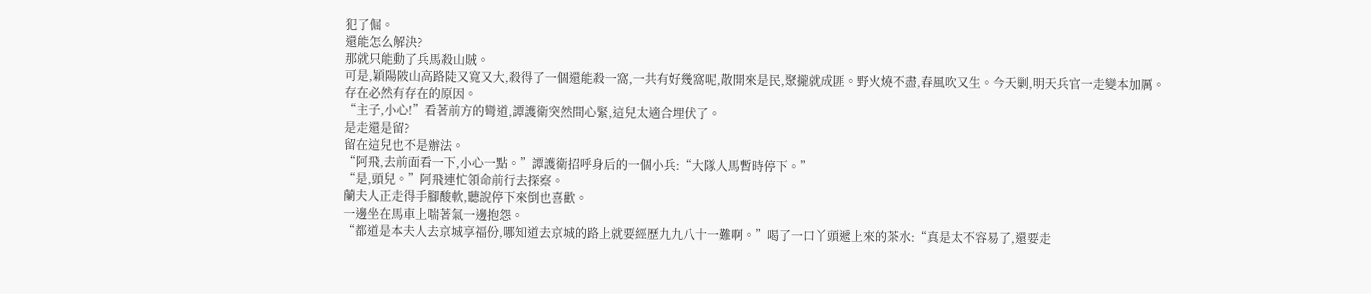犯了倔。
還能怎么解決?
那就只能動了兵馬殺山賊。
可是,穎陽陂山高路陡又寬又大,殺得了一個還能殺一窩,一共有好幾窩呢,散開來是民,聚攏就成匪。野火燒不盡,春風吹又生。今天剿,明天兵官一走變本加厲。
存在必然有存在的原因。
“主子,小心!”看著前方的彎道,譚護衛突然間心緊,這兒太適合埋伏了。
是走還是留?
留在這兒也不是辦法。
“阿飛,去前面看一下,小心一點。”譚護衛招呼身后的一個小兵:“大隊人馬暫時停下。”
“是,頭兒。”阿飛連忙領命前行去探察。
蘭夫人正走得手腳酸軟,聽說停下來倒也喜歡。
一邊坐在馬車上喘著氣一邊抱怨。
“都道是本夫人去京城享福份,哪知道去京城的路上就要經歷九九八十一難啊。”喝了一口丫頭遞上來的茶水:“真是太不容易了,還要走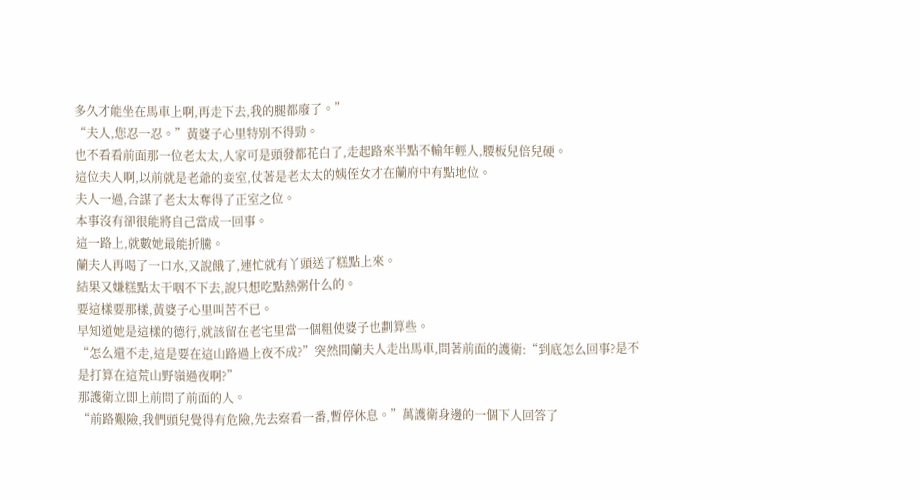多久才能坐在馬車上啊,再走下去,我的腿都廢了。”
“夫人,您忍一忍。”黃婆子心里特別不得勁。
也不看看前面那一位老太太,人家可是頭發都花白了,走起路來半點不輸年輕人,腰板兒倍兒硬。
這位夫人啊,以前就是老爺的妾室,仗著是老太太的姨侄女才在蘭府中有點地位。
夫人一過,合謀了老太太奪得了正室之位。
本事沒有卻很能將自己當成一回事。
這一路上,就數她最能折騰。
蘭夫人再喝了一口水,又說餓了,連忙就有丫頭送了糕點上來。
結果又嫌糕點太干咽不下去,說只想吃點熱粥什么的。
要這樣要那樣,黃婆子心里叫苦不已。
早知道她是這樣的德行,就該留在老宅里當一個粗使婆子也劃算些。
“怎么還不走,這是要在這山路過上夜不成?”突然間蘭夫人走出馬車,問著前面的護衛:“到底怎么回事?是不是打算在這荒山野嶺過夜啊?”
那護衛立即上前問了前面的人。
“前路艱險,我們頭兒覺得有危險,先去察看一番,暫停休息。”萬護衛身邊的一個下人回答了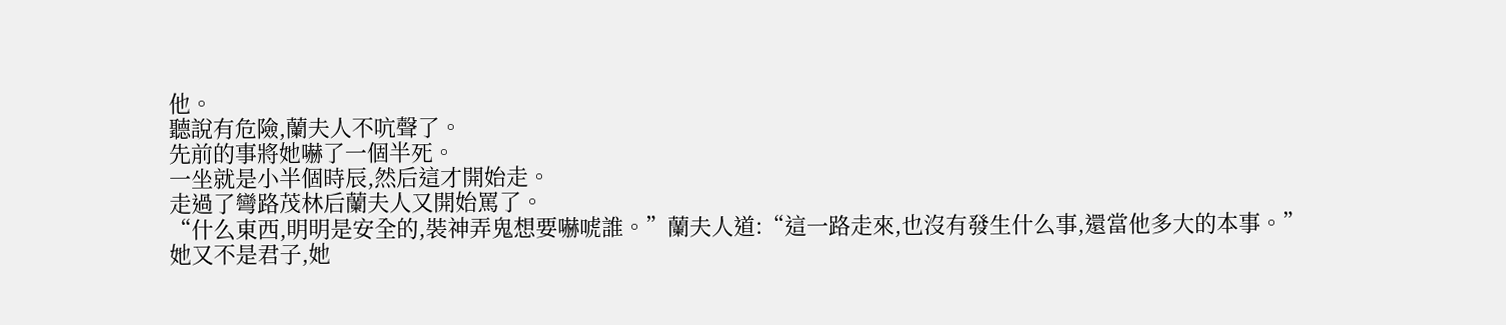他。
聽說有危險,蘭夫人不吭聲了。
先前的事將她嚇了一個半死。
一坐就是小半個時辰,然后這才開始走。
走過了彎路茂林后蘭夫人又開始罵了。
“什么東西,明明是安全的,裝神弄鬼想要嚇唬誰。”蘭夫人道:“這一路走來,也沒有發生什么事,還當他多大的本事。”
她又不是君子,她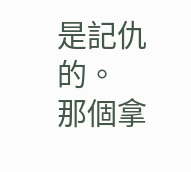是記仇的。
那個拿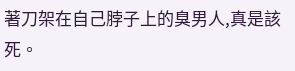著刀架在自己脖子上的臭男人,真是該死。